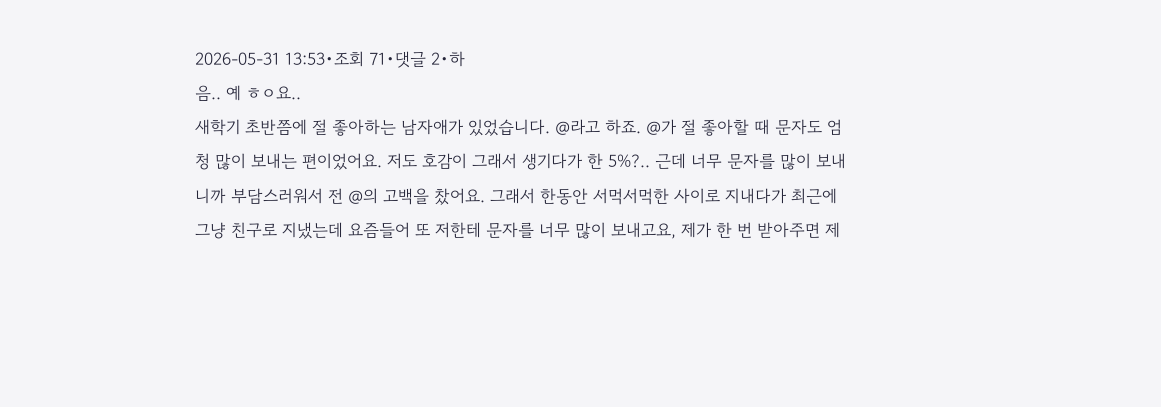2026-05-31 13:53•조회 71•댓글 2•하
음.. 예 ㅎㅇ요..
새학기 초반쯤에 절 좋아하는 남자애가 있었습니다. @라고 하죠. @가 절 좋아할 때 문자도 엄청 많이 보내는 편이었어요. 저도 호감이 그래서 생기다가 한 5%?.. 근데 너무 문자를 많이 보내니까 부담스러워서 전 @의 고백을 찼어요. 그래서 한동안 서먹서먹한 사이로 지내다가 최근에 그냥 친구로 지냈는데 요즘들어 또 저한테 문자를 너무 많이 보내고요, 제가 한 번 받아주면 제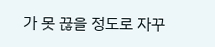가 못 끊을 정도로 자꾸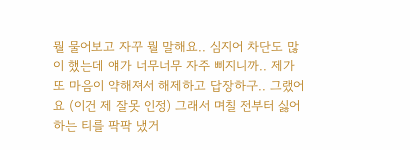뭘 물어보고 자꾸 뭘 말해요.. 심지어 차단도 많이 했는데 얘가 너무너무 자주 삐지니까.. 제가 또 마음이 약해져서 해제하고 답장하구.. 그랬어요 (이건 제 잘못 인정) 그래서 며칠 전부터 싫어하는 티를 팍팍 냈거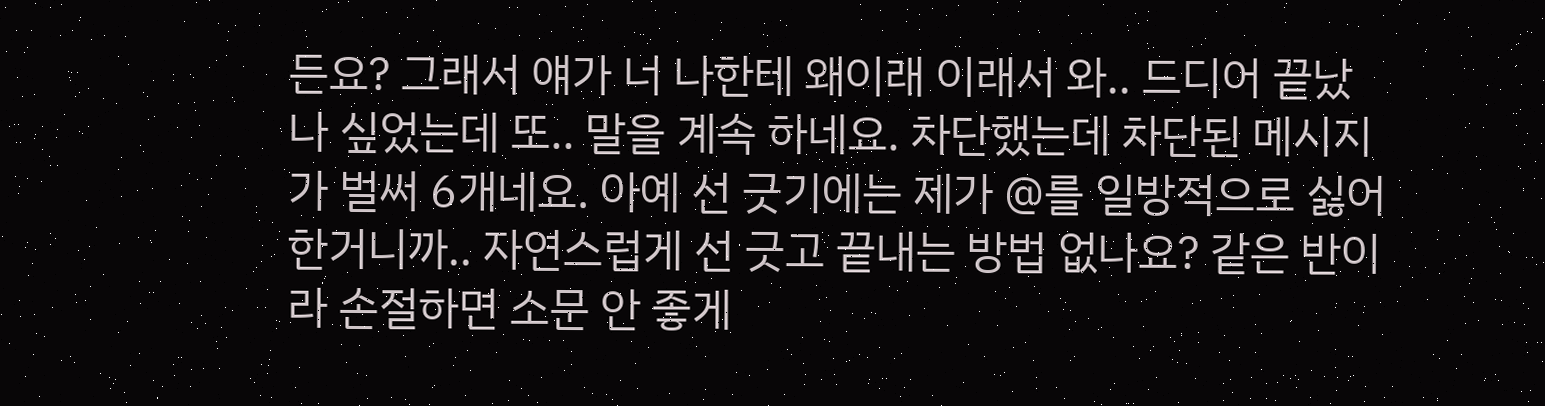든요? 그래서 얘가 너 나한테 왜이래 이래서 와.. 드디어 끝났나 싶었는데 또.. 말을 계속 하네요. 차단했는데 차단된 메시지가 벌써 6개네요. 아예 선 긋기에는 제가 @를 일방적으로 싫어한거니까.. 자연스럽게 선 긋고 끝내는 방법 없나요? 같은 반이라 손절하면 소문 안 좋게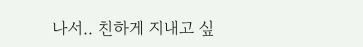나서.. 친하게 지내고 싶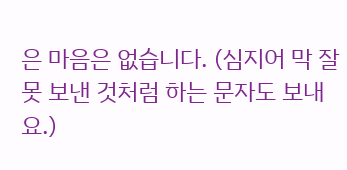은 마음은 없습니다. (심지어 막 잘못 보낸 것처럼 하는 문자도 보내요.)